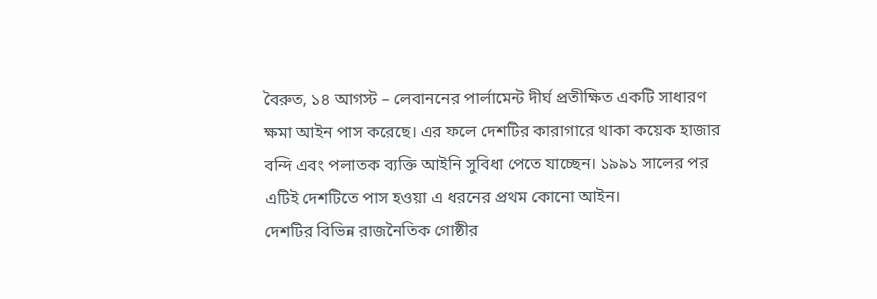বৈরুত, ১৪ আগস্ট – লেবাননের পার্লামেন্ট দীর্ঘ প্রতীক্ষিত একটি সাধারণ ক্ষমা আইন পাস করেছে। এর ফলে দেশটির কারাগারে থাকা কয়েক হাজার বন্দি এবং পলাতক ব্যক্তি আইনি সুবিধা পেতে যাচ্ছেন। ১৯৯১ সালের পর এটিই দেশটিতে পাস হওয়া এ ধরনের প্রথম কোনো আইন।
দেশটির বিভিন্ন রাজনৈতিক গোষ্ঠীর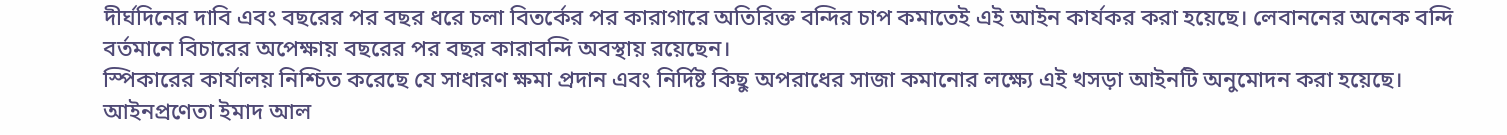দীর্ঘদিনের দাবি এবং বছরের পর বছর ধরে চলা বিতর্কের পর কারাগারে অতিরিক্ত বন্দির চাপ কমাতেই এই আইন কার্যকর করা হয়েছে। লেবাননের অনেক বন্দি বর্তমানে বিচারের অপেক্ষায় বছরের পর বছর কারাবন্দি অবস্থায় রয়েছেন।
স্পিকারের কার্যালয় নিশ্চিত করেছে যে সাধারণ ক্ষমা প্রদান এবং নির্দিষ্ট কিছু অপরাধের সাজা কমানোর লক্ষ্যে এই খসড়া আইনটি অনুমোদন করা হয়েছে। আইনপ্রণেতা ইমাদ আল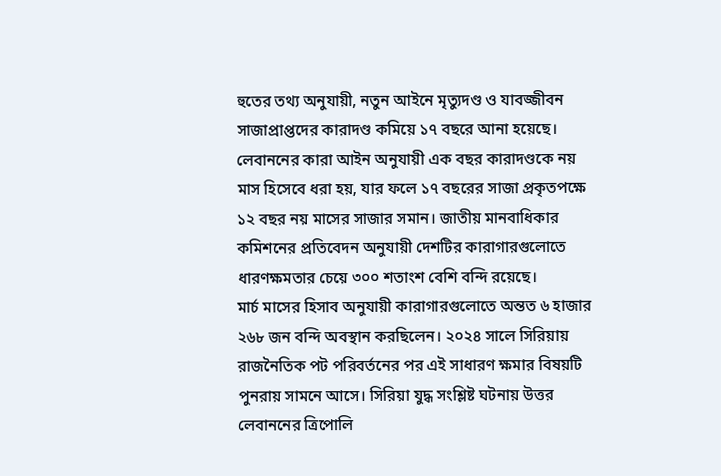হুতের তথ্য অনুযায়ী, নতুন আইনে মৃত্যুদণ্ড ও যাবজ্জীবন সাজাপ্রাপ্তদের কারাদণ্ড কমিয়ে ১৭ বছরে আনা হয়েছে।
লেবাননের কারা আইন অনুযায়ী এক বছর কারাদণ্ডকে নয় মাস হিসেবে ধরা হয়, যার ফলে ১৭ বছরের সাজা প্রকৃতপক্ষে ১২ বছর নয় মাসের সাজার সমান। জাতীয় মানবাধিকার কমিশনের প্রতিবেদন অনুযায়ী দেশটির কারাগারগুলোতে ধারণক্ষমতার চেয়ে ৩০০ শতাংশ বেশি বন্দি রয়েছে।
মার্চ মাসের হিসাব অনুযায়ী কারাগারগুলোতে অন্তত ৬ হাজার ২৬৮ জন বন্দি অবস্থান করছিলেন। ২০২৪ সালে সিরিয়ায় রাজনৈতিক পট পরিবর্তনের পর এই সাধারণ ক্ষমার বিষয়টি পুনরায় সামনে আসে। সিরিয়া যুদ্ধ সংশ্লিষ্ট ঘটনায় উত্তর লেবাননের ত্রিপোলি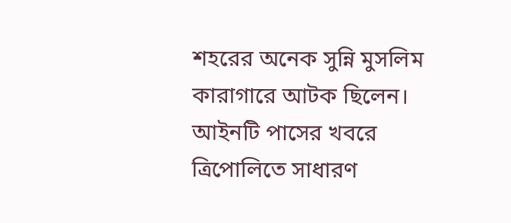শহরের অনেক সুন্নি মুসলিম কারাগারে আটক ছিলেন।
আইনটি পাসের খবরে ত্রিপোলিতে সাধারণ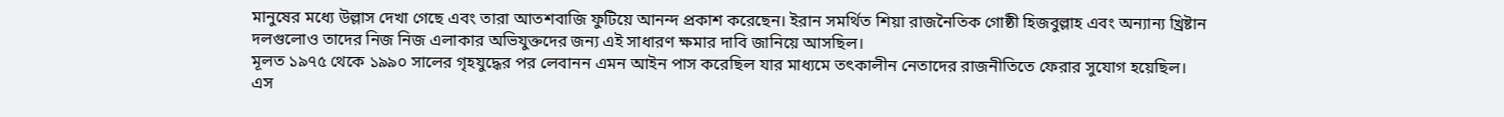মানুষের মধ্যে উল্লাস দেখা গেছে এবং তারা আতশবাজি ফুটিয়ে আনন্দ প্রকাশ করেছেন। ইরান সমর্থিত শিয়া রাজনৈতিক গোষ্ঠী হিজবুল্লাহ এবং অন্যান্য খ্রিষ্টান দলগুলোও তাদের নিজ নিজ এলাকার অভিযুক্তদের জন্য এই সাধারণ ক্ষমার দাবি জানিয়ে আসছিল।
মূলত ১৯৭৫ থেকে ১৯৯০ সালের গৃহযুদ্ধের পর লেবানন এমন আইন পাস করেছিল যার মাধ্যমে তৎকালীন নেতাদের রাজনীতিতে ফেরার সুযোগ হয়েছিল।
এস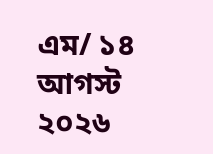এম/ ১৪ আগস্ট ২০২৬